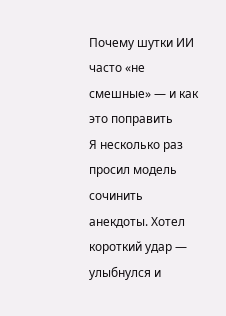Почему шутки ИИ часто «не смешные» — и как это поправить
Я несколько раз просил модель сочинить анекдоты. Хотел короткий удар — улыбнулся и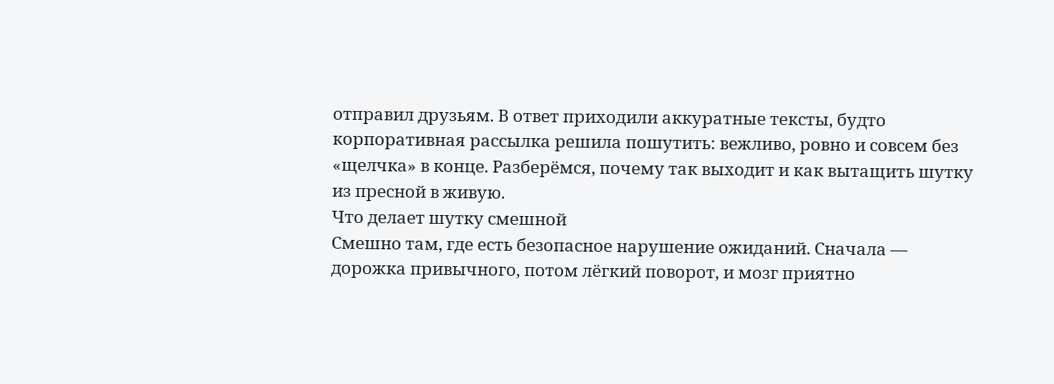отправил друзьям. В ответ приходили аккуратные тексты, будто корпоративная рассылка решила пошутить: вежливо, ровно и совсем без «щелчка» в конце. Разберёмся, почему так выходит и как вытащить шутку из пресной в живую.
Что делает шутку смешной
Смешно там, где есть безопасное нарушение ожиданий. Сначала — дорожка привычного, потом лёгкий поворот, и мозг приятно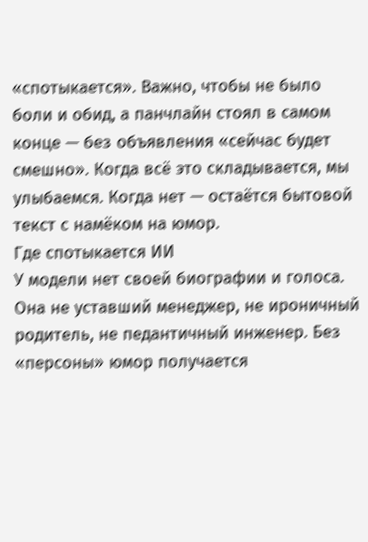«спотыкается». Важно, чтобы не было боли и обид, а панчлайн стоял в самом конце — без объявления «сейчас будет смешно». Когда всё это складывается, мы улыбаемся. Когда нет — остаётся бытовой текст с намёком на юмор.
Где спотыкается ИИ
У модели нет своей биографии и голоса. Она не уставший менеджер, не ироничный родитель, не педантичный инженер. Без «персоны» юмор получается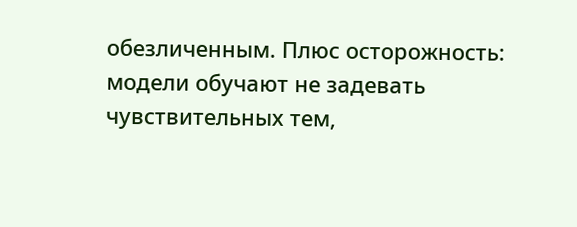обезличенным. Плюс осторожность: модели обучают не задевать чувствительных тем,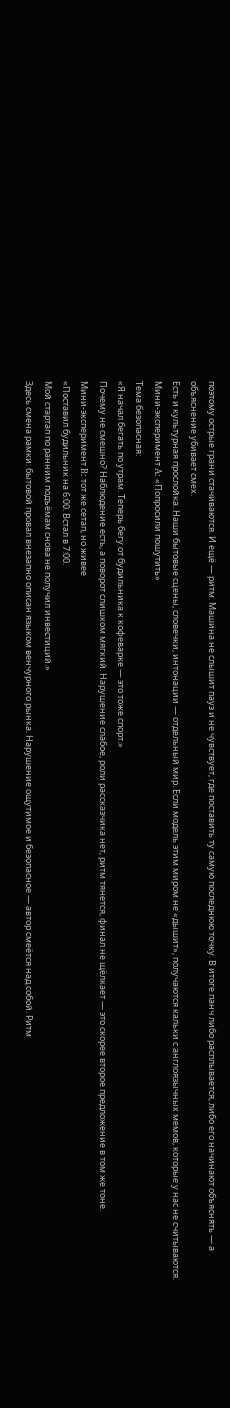поэтому острые грани стачиваются. И ещё — ритм. Машина не слышит пауз и не чувствует, где поставить ту самую последнюю точку. В итоге панч либо расплывается, либо его начинают объяснять — а объяснение убивает смех.
Есть и культурная прослойка. Наши бытовые сцены, словечки, интонации — отдельный мир. Если модель этим миром не «дышит», получаются кальки с англоязычных мемов, которые у нас не считываются.
Мини-эксперимент A: «Попросили пошутить»
Тема безопасная:
«Я начал бегать по утрам. Теперь бегу от будильника к кофеварке — это тоже спорт.»
Почему не смешно? Наблюдение есть, а поворот слишком мягкий. Нарушение слабое, роли рассказчика нет, ритм тянется, финал не щёлкает — это скорее второе предложение в том же тоне.
Мини-эксперимент B: тот же сетап, но живее
«Поставил будильник на 6:00. Встал в 7:00.
Мой стартап по ранним подъёмам снова не получил инвестиций.»
Здесь смена рамки: бытовой провал внезапно описан языком венчурного рынка. Нарушение ощутимое и безопасное — автор смеётся над собой. Ритм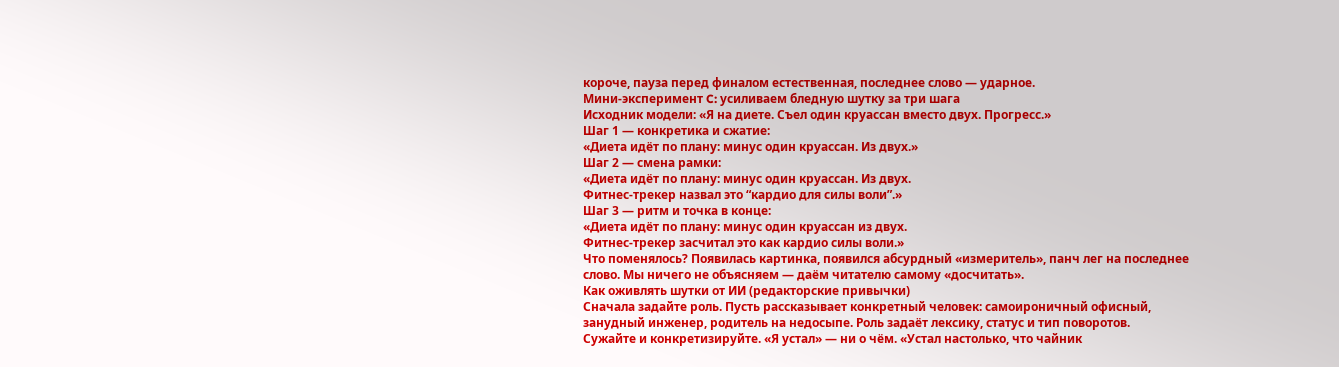короче, пауза перед финалом естественная, последнее слово — ударное.
Мини-эксперимент C: усиливаем бледную шутку за три шага
Исходник модели: «Я на диете. Съел один круассан вместо двух. Прогресс.»
Шаг 1 — конкретика и сжатие:
«Диета идёт по плану: минус один круассан. Из двух.»
Шаг 2 — смена рамки:
«Диета идёт по плану: минус один круассан. Из двух.
Фитнес-трекер назвал это “кардио для силы воли”.»
Шаг 3 — ритм и точка в конце:
«Диета идёт по плану: минус один круассан из двух.
Фитнес-трекер засчитал это как кардио силы воли.»
Что поменялось? Появилась картинка, появился абсурдный «измеритель», панч лег на последнее слово. Мы ничего не объясняем — даём читателю самому «досчитать».
Как оживлять шутки от ИИ (редакторские привычки)
Сначала задайте роль. Пусть рассказывает конкретный человек: самоироничный офисный, занудный инженер, родитель на недосыпе. Роль задаёт лексику, статус и тип поворотов.
Сужайте и конкретизируйте. «Я устал» — ни о чём. «Устал настолько, что чайник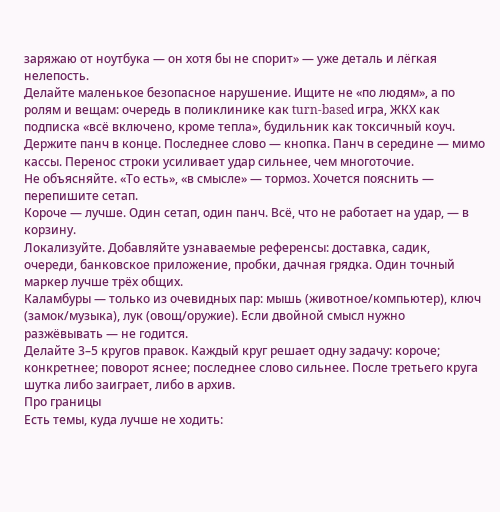заряжаю от ноутбука — он хотя бы не спорит» — уже деталь и лёгкая нелепость.
Делайте маленькое безопасное нарушение. Ищите не «по людям», а по ролям и вещам: очередь в поликлинике как turn-based игра, ЖКХ как подписка «всё включено, кроме тепла», будильник как токсичный коуч.
Держите панч в конце. Последнее слово — кнопка. Панч в середине — мимо кассы. Перенос строки усиливает удар сильнее, чем многоточие.
Не объясняйте. «То есть», «в смысле» — тормоз. Хочется пояснить — перепишите сетап.
Короче — лучше. Один сетап, один панч. Всё, что не работает на удар, — в корзину.
Локализуйте. Добавляйте узнаваемые референсы: доставка, садик, очереди, банковское приложение, пробки, дачная грядка. Один точный маркер лучше трёх общих.
Каламбуры — только из очевидных пар: мышь (животное/компьютер), ключ (замок/музыка), лук (овощ/оружие). Если двойной смысл нужно разжёвывать — не годится.
Делайте 3–5 кругов правок. Каждый круг решает одну задачу: короче; конкретнее; поворот яснее; последнее слово сильнее. После третьего круга шутка либо заиграет, либо в архив.
Про границы
Есть темы, куда лучше не ходить: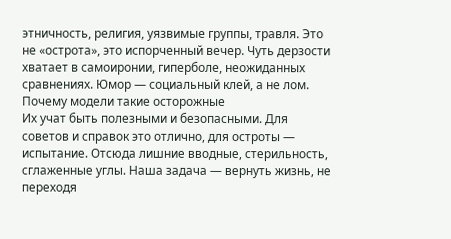этничность, религия, уязвимые группы, травля. Это не «острота», это испорченный вечер. Чуть дерзости хватает в самоиронии, гиперболе, неожиданных сравнениях. Юмор — социальный клей, а не лом.
Почему модели такие осторожные
Их учат быть полезными и безопасными. Для советов и справок это отлично, для остроты — испытание. Отсюда лишние вводные, стерильность, сглаженные углы. Наша задача — вернуть жизнь, не переходя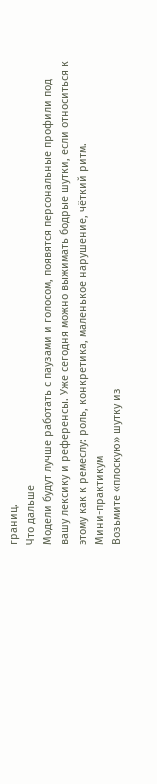границ.
Что дальше
Модели будут лучше работать с паузами и голосом, появятся персональные профили под вашу лексику и референсы. Уже сегодня можно выжимать бодрые шутки, если относиться к этому как к ремеслу: роль, конкретика, маленькое нарушение, чёткий ритм.
Мини-практикум
Возьмите «плоскую» шутку из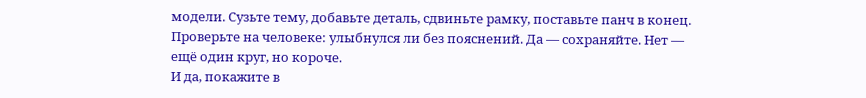модели. Сузьте тему, добавьте деталь, сдвиньте рамку, поставьте панч в конец. Проверьте на человеке: улыбнулся ли без пояснений. Да — сохраняйте. Нет — ещё один круг, но короче.
И да, покажите в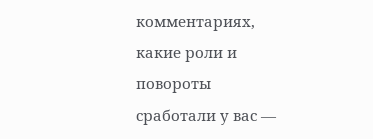комментариях, какие роли и повороты сработали у вас —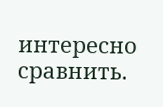интересно сравнить.